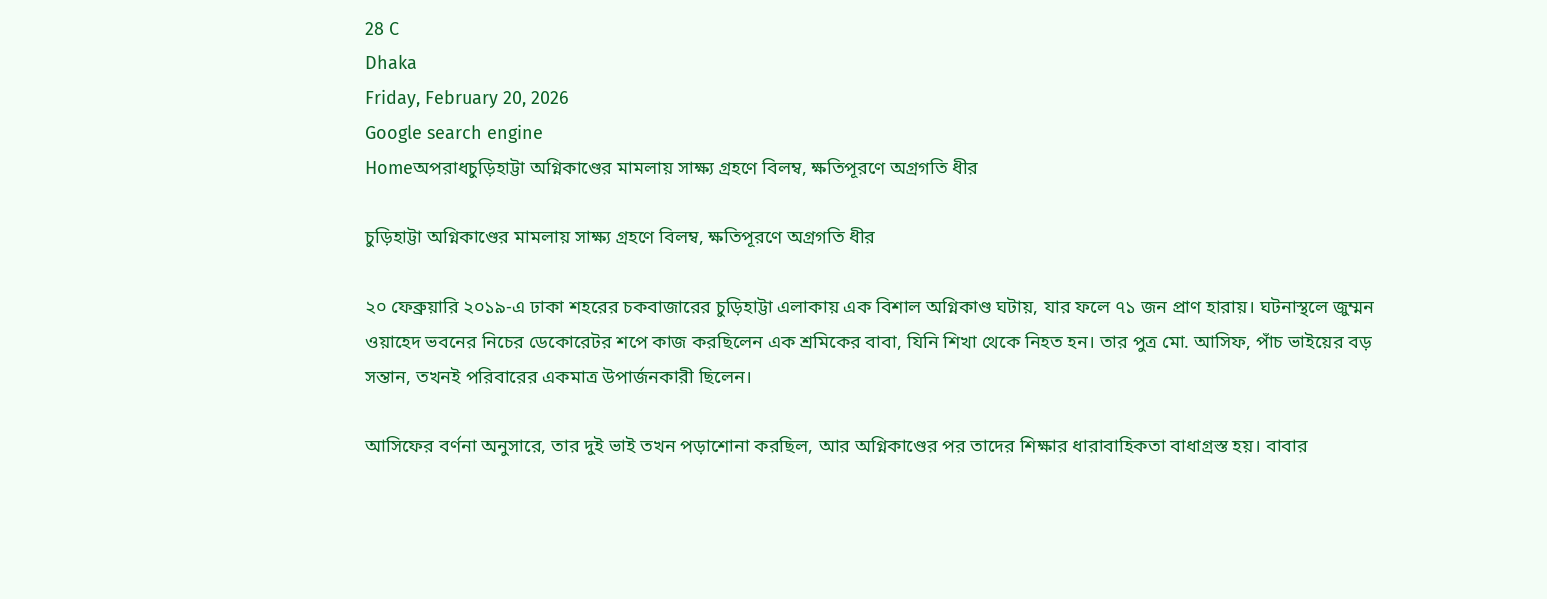28 C
Dhaka
Friday, February 20, 2026
Google search engine
Homeঅপরাধচুড়িহাট্টা অগ্নিকাণ্ডের মামলায় সাক্ষ্য গ্রহণে বিলম্ব, ক্ষতিপূরণে অগ্রগতি ধীর

চুড়িহাট্টা অগ্নিকাণ্ডের মামলায় সাক্ষ্য গ্রহণে বিলম্ব, ক্ষতিপূরণে অগ্রগতি ধীর

২০ ফেব্রুয়ারি ২০১৯-এ ঢাকা শহরের চকবাজারের চুড়িহাট্টা এলাকায় এক বিশাল অগ্নিকাণ্ড ঘটায়, যার ফলে ৭১ জন প্রাণ হারায়। ঘটনাস্থলে জুম্মন ওয়াহেদ ভবনের নিচের ডেকোরেটর শপে কাজ করছিলেন এক শ্রমিকের বাবা, যিনি শিখা থেকে নিহত হন। তার পুত্র মো. আসিফ, পাঁচ ভাইয়ের বড় সন্তান, তখনই পরিবারের একমাত্র উপার্জনকারী ছিলেন।

আসিফের বর্ণনা অনুসারে, তার দুই ভাই তখন পড়াশোনা করছিল, আর অগ্নিকাণ্ডের পর তাদের শিক্ষার ধারাবাহিকতা বাধাগ্রস্ত হয়। বাবার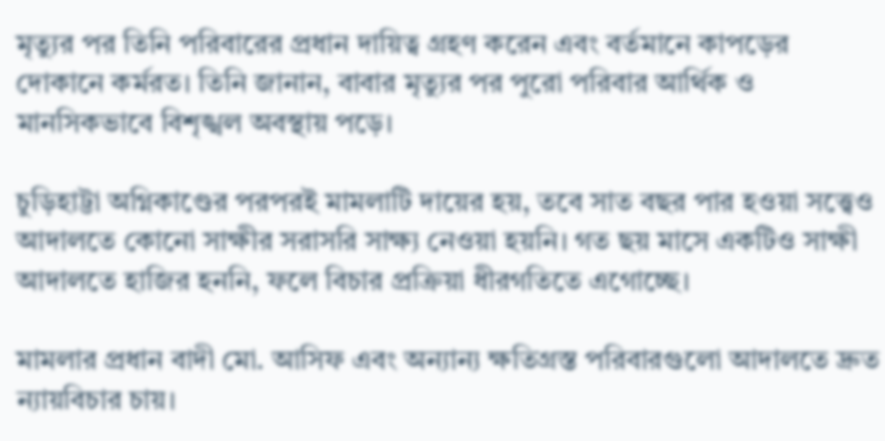মৃত্যুর পর তিনি পরিবারের প্রধান দায়িত্ব গ্রহণ করেন এবং বর্তমানে কাপড়ের দোকানে কর্মরত। তিনি জানান, বাবার মৃত্যুর পর পুরো পরিবার আর্থিক ও মানসিকভাবে বিশৃঙ্খল অবস্থায় পড়ে।

চুড়িহাট্টা অগ্নিকাণ্ডের পরপরই মামলাটি দায়ের হয়, তবে সাত বছর পার হওয়া সত্ত্বেও আদালতে কোনো সাক্ষীর সরাসরি সাক্ষ্য নেওয়া হয়নি। গত ছয় মাসে একটিও সাক্ষী আদালতে হাজির হননি, ফলে বিচার প্রক্রিয়া ধীরগতিতে এগোচ্ছে।

মামলার প্রধান বাদী মো. আসিফ এবং অন্যান্য ক্ষতিগ্রস্ত পরিবারগুলো আদালতে দ্রুত ন্যায়বিচার চায়।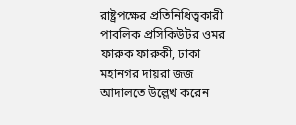রাষ্ট্রপক্ষের প্রতিনিধিত্বকারী পাবলিক প্রসিকিউটর ওমর ফারুক ফারুকী, ঢাকা মহানগর দায়রা জজ আদালতে উল্লেখ করেন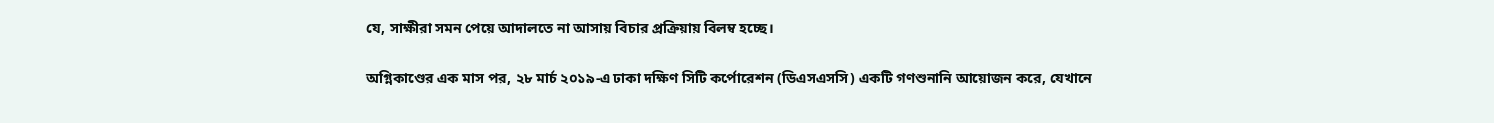যে, সাক্ষীরা সমন পেয়ে আদালতে না আসায় বিচার প্রক্রিয়ায় বিলম্ব হচ্ছে।

অগ্নিকাণ্ডের এক মাস পর, ২৮ মার্চ ২০১৯-এ ঢাকা দক্ষিণ সিটি কর্পোরেশন (ডিএসএসসি) একটি গণশুনানি আয়োজন করে, যেখানে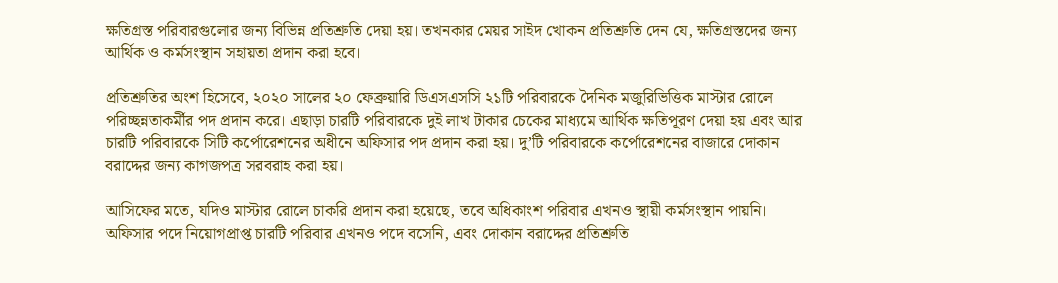ক্ষতিগ্রস্ত পরিবারগুলোর জন্য বিভিন্ন প্রতিশ্রুতি দেয়া হয়। তখনকার মেয়র সাইদ খোকন প্রতিশ্রুতি দেন যে, ক্ষতিগ্রস্তদের জন্য আর্থিক ও কর্মসংস্থান সহায়তা প্রদান করা হবে।

প্রতিশ্রুতির অংশ হিসেবে, ২০২০ সালের ২০ ফেব্রুয়ারি ডিএসএসসি ২১টি পরিবারকে দৈনিক মজুরিভিত্তিক মাস্টার রোলে পরিচ্ছন্নতাকর্মীর পদ প্রদান করে। এছাড়া চারটি পরিবারকে দুই লাখ টাকার চেকের মাধ্যমে আর্থিক ক্ষতিপূরণ দেয়া হয় এবং আর চারটি পরিবারকে সিটি কর্পোরেশনের অধীনে অফিসার পদ প্রদান করা হয়। দু’টি পরিবারকে কর্পোরেশনের বাজারে দোকান বরাদ্দের জন্য কাগজপত্র সরবরাহ করা হয়।

আসিফের মতে, যদিও মাস্টার রোলে চাকরি প্রদান করা হয়েছে, তবে অধিকাংশ পরিবার এখনও স্থায়ী কর্মসংস্থান পায়নি। অফিসার পদে নিয়োগপ্রাপ্ত চারটি পরিবার এখনও পদে বসেনি, এবং দোকান বরাদ্দের প্রতিশ্রুতি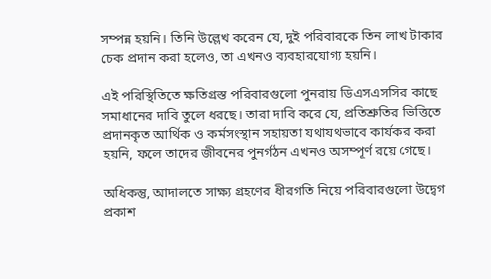সম্পন্ন হয়নি। তিনি উল্লেখ করেন যে, দুই পরিবারকে তিন লাখ টাকার চেক প্রদান করা হলেও, তা এখনও ব্যবহারযোগ্য হয়নি।

এই পরিস্থিতিতে ক্ষতিগ্রস্ত পরিবারগুলো পুনরায় ডিএসএসসির কাছে সমাধানের দাবি তুলে ধরছে। তারা দাবি করে যে, প্রতিশ্রুতির ভিত্তিতে প্রদানকৃত আর্থিক ও কর্মসংস্থান সহায়তা যথাযথভাবে কার্যকর করা হয়নি, ফলে তাদের জীবনের পুনর্গঠন এখনও অসম্পূর্ণ রয়ে গেছে।

অধিকন্তু, আদালতে সাক্ষ্য গ্রহণের ধীরগতি নিয়ে পরিবারগুলো উদ্বেগ প্রকাশ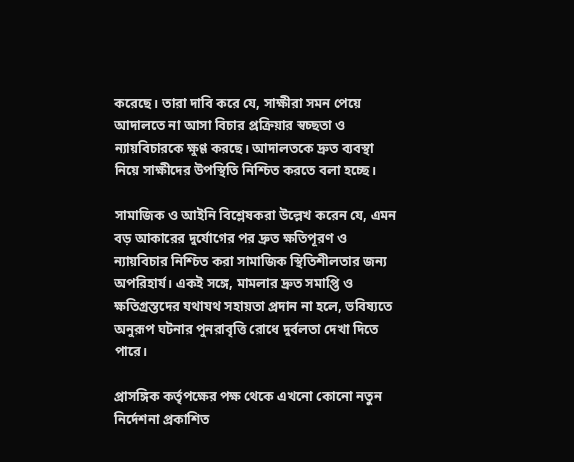করেছে। তারা দাবি করে যে, সাক্ষীরা সমন পেয়ে আদালতে না আসা বিচার প্রক্রিয়ার স্বচ্ছতা ও ন্যায়বিচারকে ক্ষুণ্ণ করছে। আদালতকে দ্রুত ব্যবস্থা নিয়ে সাক্ষীদের উপস্থিতি নিশ্চিত করতে বলা হচ্ছে।

সামাজিক ও আইনি বিশ্লেষকরা উল্লেখ করেন যে, এমন বড় আকারের দুর্যোগের পর দ্রুত ক্ষতিপূরণ ও ন্যায়বিচার নিশ্চিত করা সামাজিক স্থিতিশীলতার জন্য অপরিহার্য। একই সঙ্গে, মামলার দ্রুত সমাপ্তি ও ক্ষতিগ্রস্তদের যথাযথ সহায়তা প্রদান না হলে, ভবিষ্যতে অনুরূপ ঘটনার পুনরাবৃত্তি রোধে দুর্বলতা দেখা দিতে পারে।

প্রাসঙ্গিক কর্তৃপক্ষের পক্ষ থেকে এখনো কোনো নতুন নির্দেশনা প্রকাশিত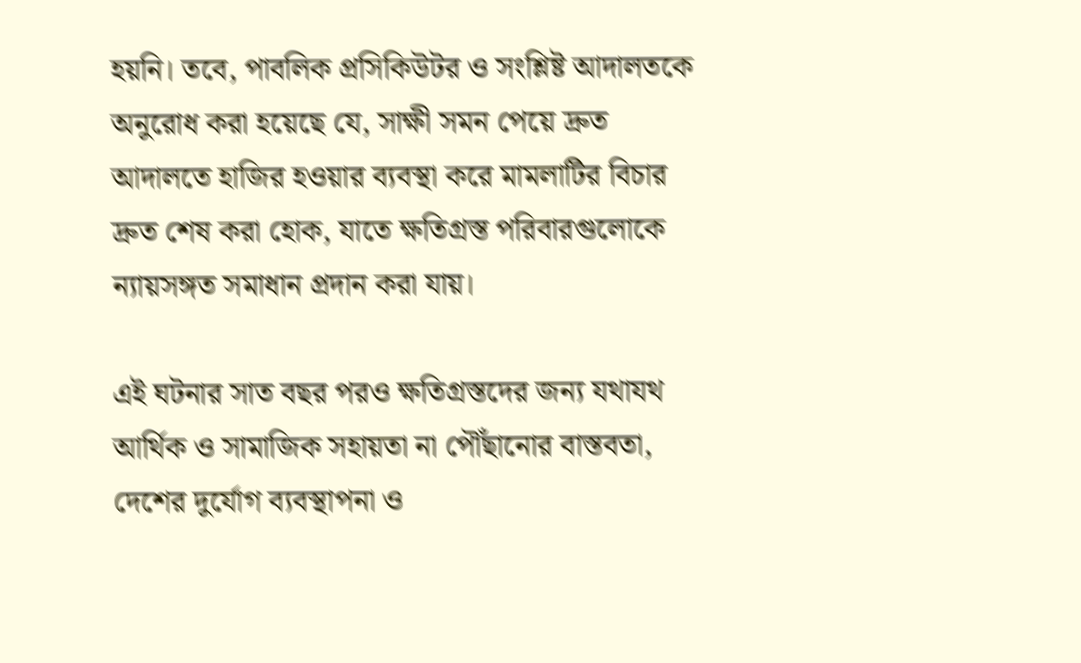হয়নি। তবে, পাবলিক প্রসিকিউটর ও সংশ্লিষ্ট আদালতকে অনুরোধ করা হয়েছে যে, সাক্ষী সমন পেয়ে দ্রুত আদালতে হাজির হওয়ার ব্যবস্থা করে মামলাটির বিচার দ্রুত শেষ করা হোক, যাতে ক্ষতিগ্রস্ত পরিবারগুলোকে ন্যায়সঙ্গত সমাধান প্রদান করা যায়।

এই ঘটনার সাত বছর পরও ক্ষতিগ্রস্তদের জন্য যথাযথ আর্থিক ও সামাজিক সহায়তা না পৌঁছানোর বাস্তবতা, দেশের দুর্যোগ ব্যবস্থাপনা ও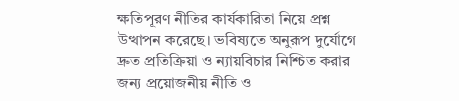ক্ষতিপূরণ নীতির কার্যকারিতা নিয়ে প্রশ্ন উত্থাপন করেছে। ভবিষ্যতে অনুরূপ দুর্যোগে দ্রুত প্রতিক্রিয়া ও ন্যায়বিচার নিশ্চিত করার জন্য প্রয়োজনীয় নীতি ও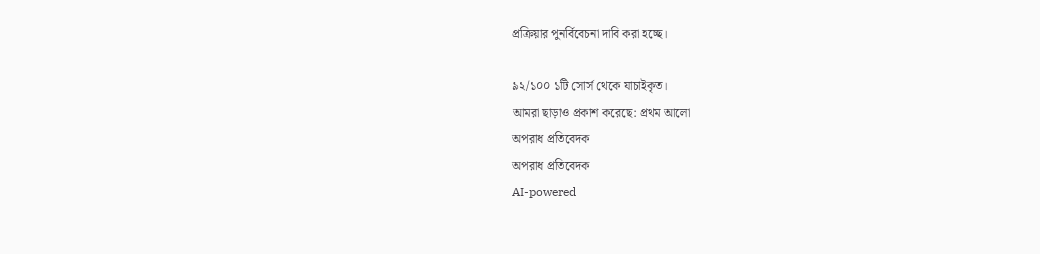প্রক্রিয়ার পুনর্বিবেচনা দাবি করা হচ্ছে।

৯২/১০০ ১টি সোর্স থেকে যাচাইকৃত।
আমরা ছাড়াও প্রকাশ করেছে: প্রথম আলো
অপরাধ প্রতিবেদক
অপরাধ প্রতিবেদক
AI-powered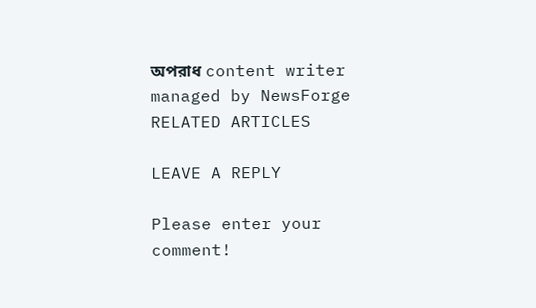অপরাধ content writer managed by NewsForge
RELATED ARTICLES

LEAVE A REPLY

Please enter your comment!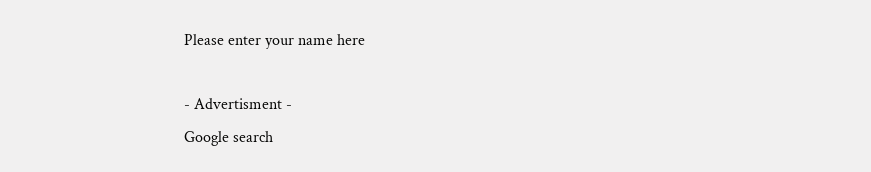Please enter your name here

- Advertisment -
Google search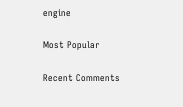engine

Most Popular

Recent Comments